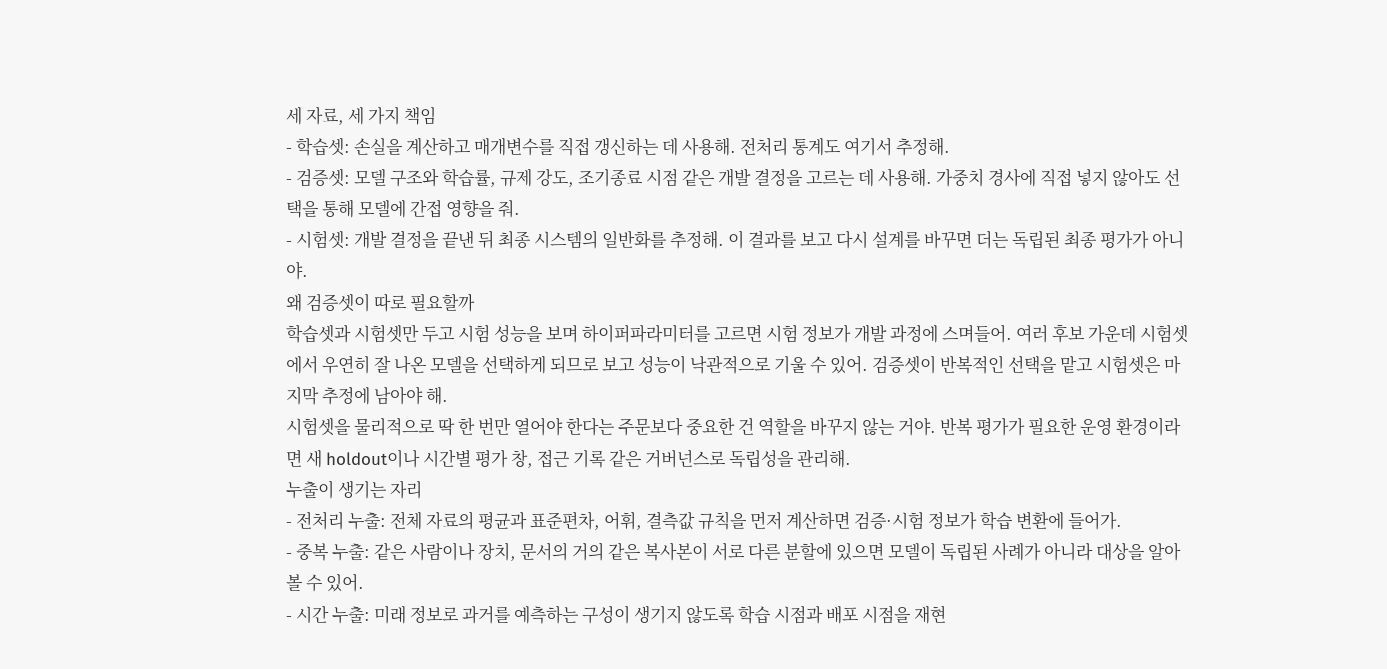세 자료, 세 가지 책임
- 학습셋: 손실을 계산하고 매개변수를 직접 갱신하는 데 사용해. 전처리 통계도 여기서 추정해.
- 검증셋: 모델 구조와 학습률, 규제 강도, 조기종료 시점 같은 개발 결정을 고르는 데 사용해. 가중치 경사에 직접 넣지 않아도 선택을 통해 모델에 간접 영향을 줘.
- 시험셋: 개발 결정을 끝낸 뒤 최종 시스템의 일반화를 추정해. 이 결과를 보고 다시 설계를 바꾸면 더는 독립된 최종 평가가 아니야.
왜 검증셋이 따로 필요할까
학습셋과 시험셋만 두고 시험 성능을 보며 하이퍼파라미터를 고르면 시험 정보가 개발 과정에 스며들어. 여러 후보 가운데 시험셋에서 우연히 잘 나온 모델을 선택하게 되므로 보고 성능이 낙관적으로 기울 수 있어. 검증셋이 반복적인 선택을 맡고 시험셋은 마지막 추정에 남아야 해.
시험셋을 물리적으로 딱 한 번만 열어야 한다는 주문보다 중요한 건 역할을 바꾸지 않는 거야. 반복 평가가 필요한 운영 환경이라면 새 holdout이나 시간별 평가 창, 접근 기록 같은 거버넌스로 독립성을 관리해.
누출이 생기는 자리
- 전처리 누출: 전체 자료의 평균과 표준편차, 어휘, 결측값 규칙을 먼저 계산하면 검증·시험 정보가 학습 변환에 들어가.
- 중복 누출: 같은 사람이나 장치, 문서의 거의 같은 복사본이 서로 다른 분할에 있으면 모델이 독립된 사례가 아니라 대상을 알아볼 수 있어.
- 시간 누출: 미래 정보로 과거를 예측하는 구성이 생기지 않도록 학습 시점과 배포 시점을 재현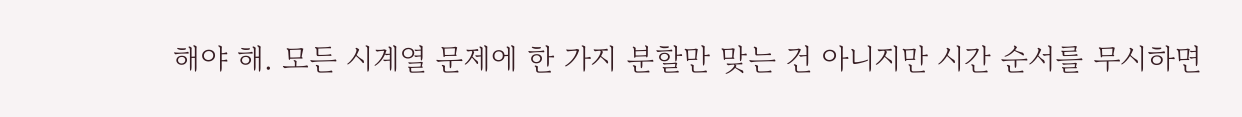해야 해. 모든 시계열 문제에 한 가지 분할만 맞는 건 아니지만 시간 순서를 무시하면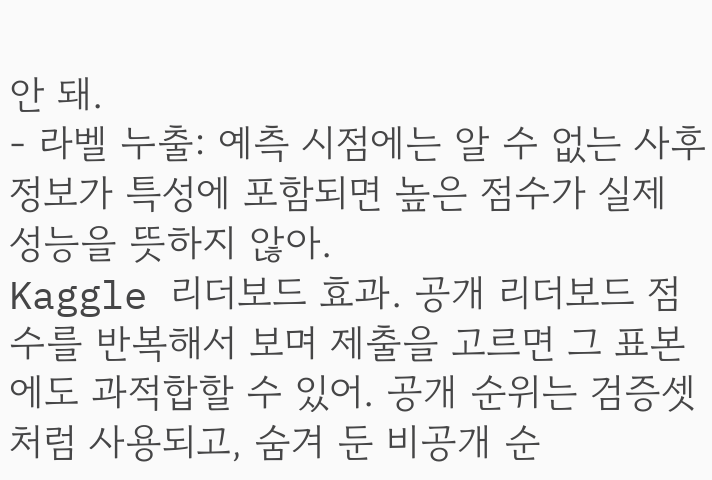안 돼.
- 라벨 누출: 예측 시점에는 알 수 없는 사후 정보가 특성에 포함되면 높은 점수가 실제 성능을 뜻하지 않아.
Kaggle 리더보드 효과. 공개 리더보드 점수를 반복해서 보며 제출을 고르면 그 표본에도 과적합할 수 있어. 공개 순위는 검증셋처럼 사용되고, 숨겨 둔 비공개 순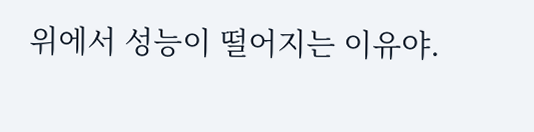위에서 성능이 떨어지는 이유야.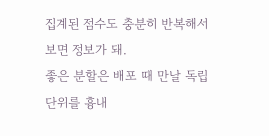집계된 점수도 충분히 반복해서 보면 정보가 돼.
좋은 분할은 배포 때 만날 독립 단위를 흉내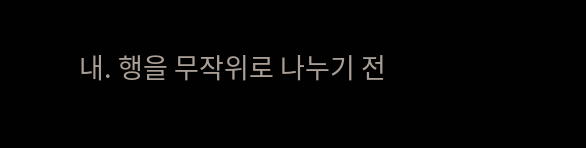내. 행을 무작위로 나누기 전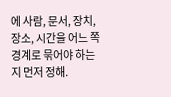에 사람, 문서, 장치, 장소, 시간을 어느 쪽 경계로 묶어야 하는지 먼저 정해.